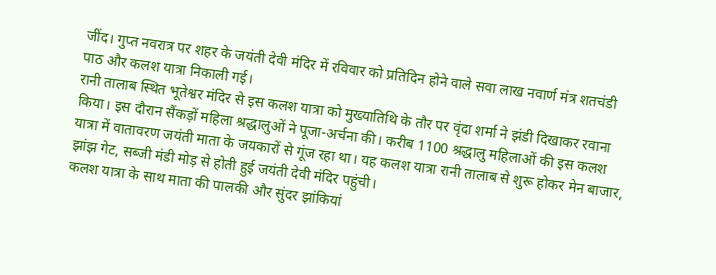जींद। गुप्त नवरात्र पर शहर के जयंती देवी मंदिर में रविवार को प्रतिदिन होने वाले सवा लाख नवार्ण मंत्र शतचंडी पाठ और कलश यात्रा निकाली गई।
रानी तालाब स्थित भूतेश्वर मंदिर से इस कलश यात्रा को मुख्यातिथि के तौर पर वृंदा शर्मा ने झंडी दिखाकर रवाना किया। इस दौरान सैंकड़ों महिला श्रद्धालुओं ने पूजा-अर्चना की। करीब 1100 श्रद्धालु महिलाओं की इस कलश यात्रा में वातावरण जयंती माता के जयकारों से गूंज रहा था। यह कलश यात्रा रानी तालाब से शुरू होकर मेन बाजार, झांझ गेट, सब्जी मंडी मोड़ से होती हुई जयंती देवी मंदिर पहुंची।
कलश यात्रा के साथ माता की पालकी और सुंदर झांकियां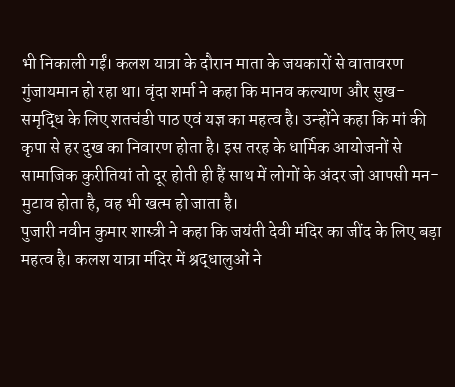भी निकाली गईं। कलश यात्रा के दौरान माता के जयकारों से वातावरण गुंजायमान हो रहा था। वृंदा शर्मा ने कहा कि मानव कल्याण और सुख-समृद्धि के लिए शतचंडी पाठ एवं यज्ञ का महत्व है। उन्होंने कहा कि मां की कृपा से हर दुख का निवारण होता है। इस तरह के धार्मिक आयोजनों से सामाजिक कुरीतियां तो दूर होती ही हैं साथ में लोगों के अंदर जो आपसी मन-मुटाव होता है, वह भी खत्म हो जाता है।
पुजारी नवीन कुमार शास्त्री ने कहा कि जयंती देवी मंदिर का जींद के लिए बड़ा महत्व है। कलश यात्रा मंदिर में श्रद्धालुओं ने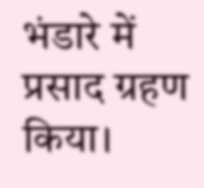भंडारे में प्रसाद ग्रहण किया।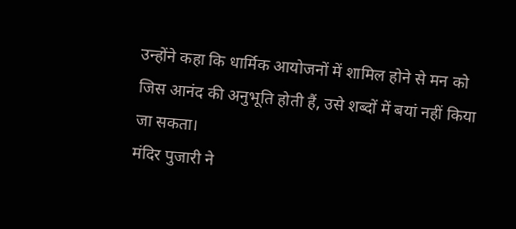उन्होंने कहा कि धार्मिक आयोजनों में शामिल होने से मन को जिस आनंद की अनुभूति होती हैं, उसे शब्दों में बयां नहीं किया जा सकता।
मंदिर पुजारी ने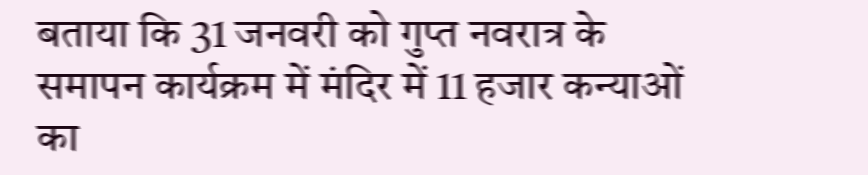बताया कि 31 जनवरी को गुप्त नवरात्र के समापन कार्यक्रम में मंदिर में 11 हजार कन्याओं का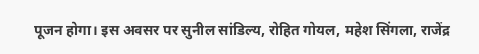पूजन होगा। इस अवसर पर सुनील सांडिल्य, रोहित गोयल, महेश सिंगला, राजेंद्र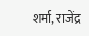शर्मा, राजेंद्र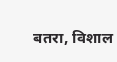बतरा, विशाल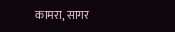कामरा, सागर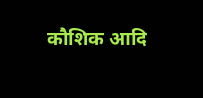कौशिक आदि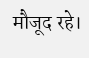मौजूद रहे।